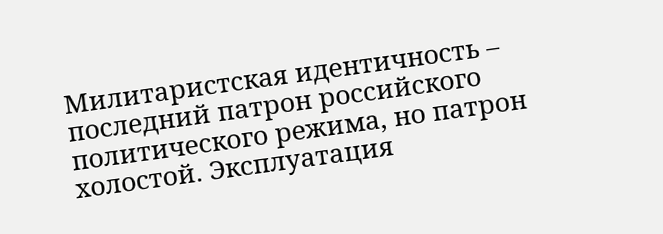Милитаристская идентичность – последний патрон российского политического режима, но патрон холостой. Эксплуатация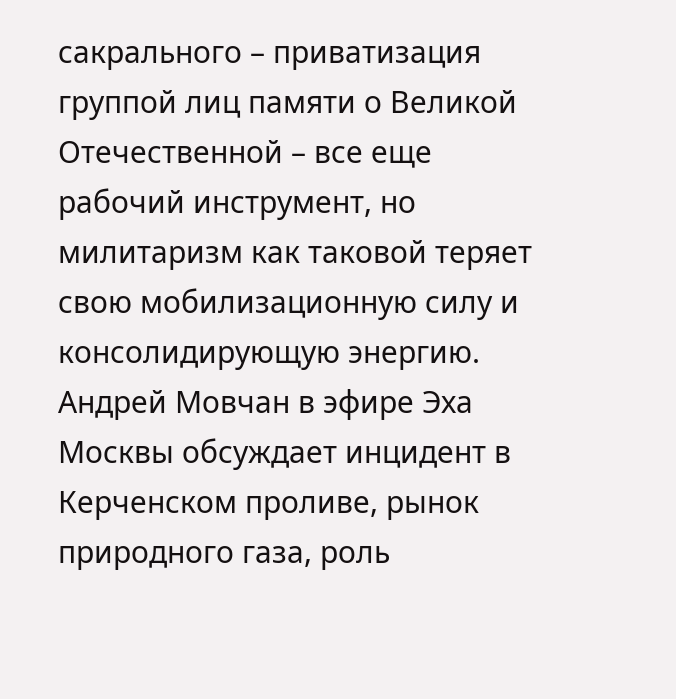сакрального – приватизация группой лиц памяти о Великой Отечественной – все еще рабочий инструмент, но милитаризм как таковой теряет свою мобилизационную силу и консолидирующую энергию.
Андрей Мовчан в эфире Эха Москвы обсуждает инцидент в Керченском проливе, рынок природного газа, роль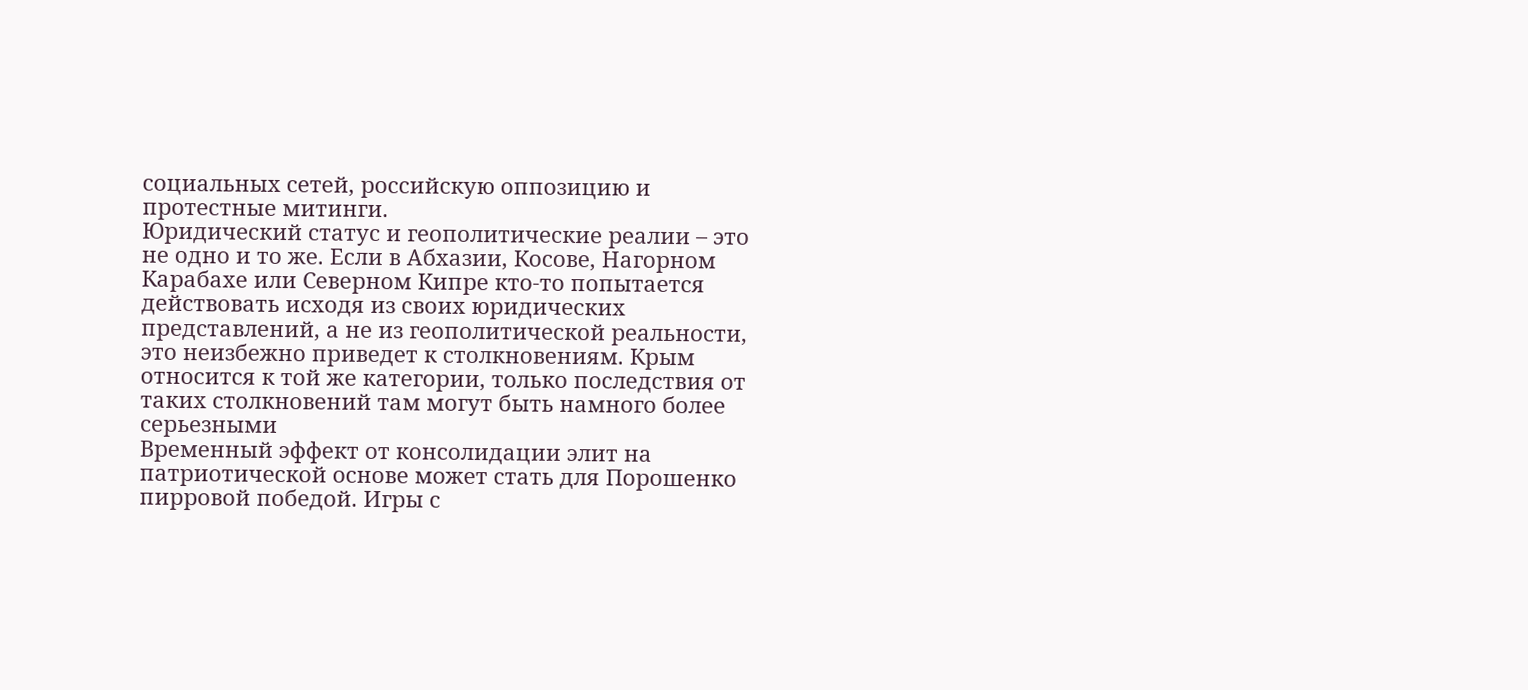социальных сетей, российскую оппозицию и протестные митинги.
Юридический статус и геополитические реалии – это не одно и то же. Если в Абхазии, Косове, Нагорном Карабахе или Северном Кипре кто-то попытается действовать исходя из своих юридических представлений, а не из геополитической реальности, это неизбежно приведет к столкновениям. Крым относится к той же категории, только последствия от таких столкновений там могут быть намного более серьезными
Временный эффект от консолидации элит на патриотической основе может стать для Порошенко пирровой победой. Игры с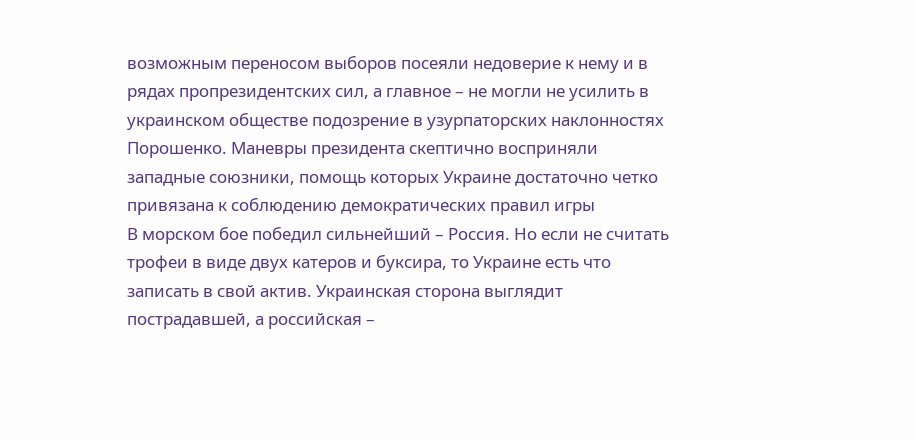возможным переносом выборов посеяли недоверие к нему и в рядах пропрезидентских сил, а главное – не могли не усилить в украинском обществе подозрение в узурпаторских наклонностях Порошенко. Маневры президента скептично восприняли западные союзники, помощь которых Украине достаточно четко привязана к соблюдению демократических правил игры
В морском бое победил сильнейший – Россия. Но если не считать трофеи в виде двух катеров и буксира, то Украине есть что записать в свой актив. Украинская сторона выглядит пострадавшей, а российская –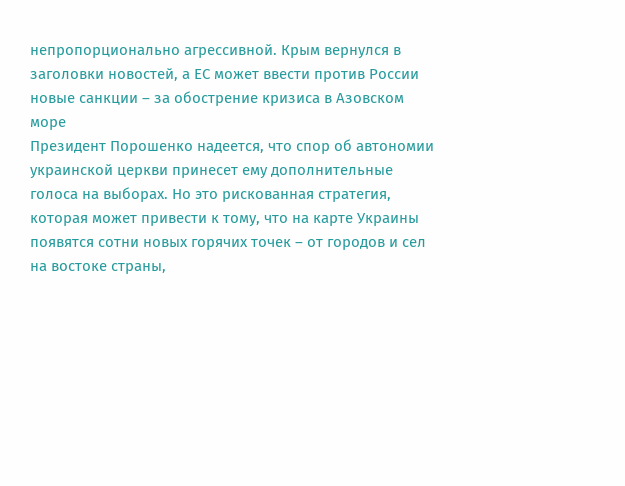непропорционально агрессивной. Крым вернулся в заголовки новостей, а ЕС может ввести против России новые санкции – за обострение кризиса в Азовском море
Президент Порошенко надеется, что спор об автономии украинской церкви принесет ему дополнительные голоса на выборах. Но это рискованная стратегия, которая может привести к тому, что на карте Украины появятся сотни новых горячих точек – от городов и сел на востоке страны,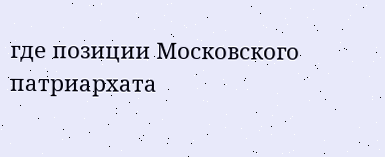где позиции Московского патриархата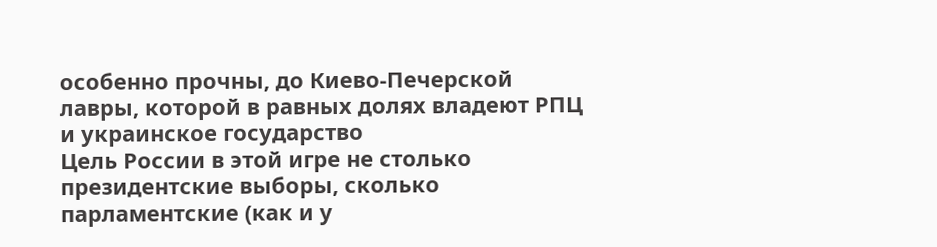особенно прочны, до Киево-Печерской лавры, которой в равных долях владеют РПЦ и украинское государство
Цель России в этой игре не столько президентские выборы, сколько парламентские (как и у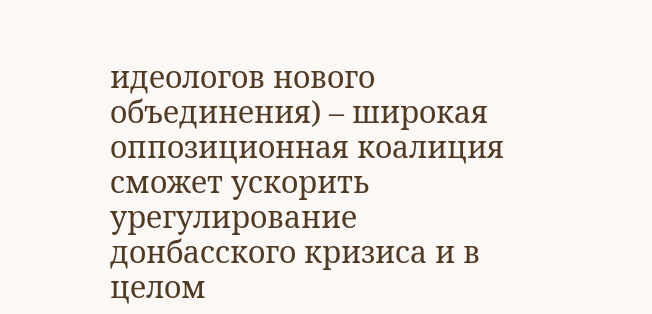идеологов нового объединения) – широкая оппозиционная коалиция сможет ускорить урегулирование донбасского кризиса и в целом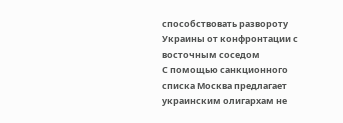способствовать развороту Украины от конфронтации с восточным соседом
С помощью санкционного списка Москва предлагает украинским олигархам не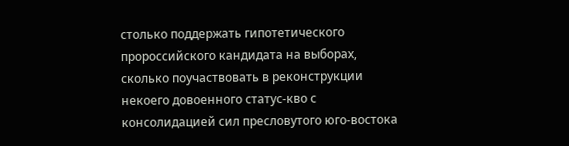столько поддержать гипотетического пророссийского кандидата на выборах, сколько поучаствовать в реконструкции некоего довоенного статус-кво с консолидацией сил пресловутого юго-востока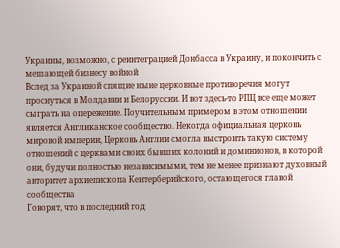Украины, возможно, с реинтеграцией Донбасса в Украину, и покончить с мешающей бизнесу войной
Вслед за Украиной спящие ныне церковные противоречия могут проснуться в Молдавии и Белоруссии. И вот здесь-то РПЦ все еще может сыграть на опережение. Поучительным примером в этом отношении является Англиканское сообщество. Некогда официальная церковь мировой империи, Церковь Англии смогла выстроить такую систему отношений с церквами своих бывших колоний и доминионов, в которой они, будучи полностью независимыми, тем не менее признают духовный авторитет архиепископа Кентерберийского, остающегося главой сообщества
Говорят, что в последний год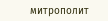митрополит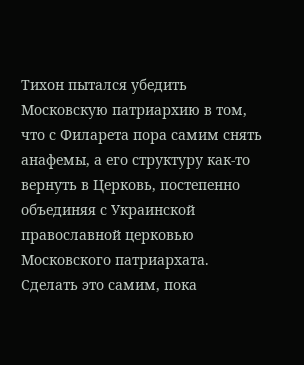Тихон пытался убедить Московскую патриархию в том, что с Филарета пора самим снять анафемы, а его структуру как-то вернуть в Церковь, постепенно объединяя с Украинской православной церковью Московского патриархата. Сделать это самим, пока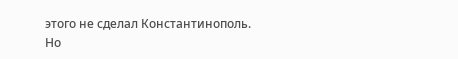этого не сделал Константинополь. Но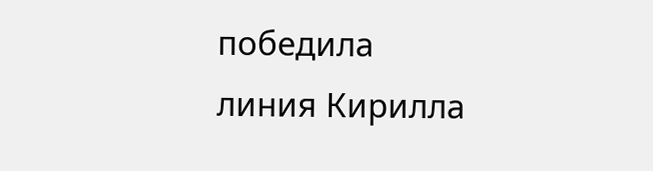победила линия Кирилла